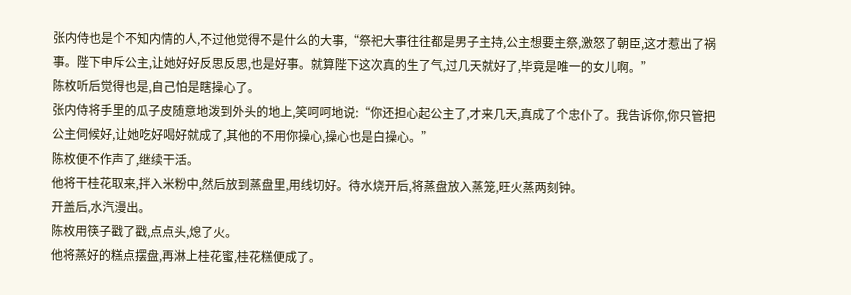张内侍也是个不知内情的人,不过他觉得不是什么的大事,“祭祀大事往往都是男子主持,公主想要主祭,激怒了朝臣,这才惹出了祸事。陛下申斥公主,让她好好反思反思,也是好事。就算陛下这次真的生了气,过几天就好了,毕竟是唯一的女儿啊。”
陈枚听后觉得也是,自己怕是瞎操心了。
张内侍将手里的瓜子皮随意地泼到外头的地上,笑呵呵地说:“你还担心起公主了,才来几天,真成了个忠仆了。我告诉你,你只管把公主伺候好,让她吃好喝好就成了,其他的不用你操心,操心也是白操心。”
陈枚便不作声了,继续干活。
他将干桂花取来,拌入米粉中,然后放到蒸盘里,用线切好。待水烧开后,将蒸盘放入蒸笼,旺火蒸两刻钟。
开盖后,水汽漫出。
陈枚用筷子戳了戳,点点头,熄了火。
他将蒸好的糕点摆盘,再淋上桂花蜜,桂花糕便成了。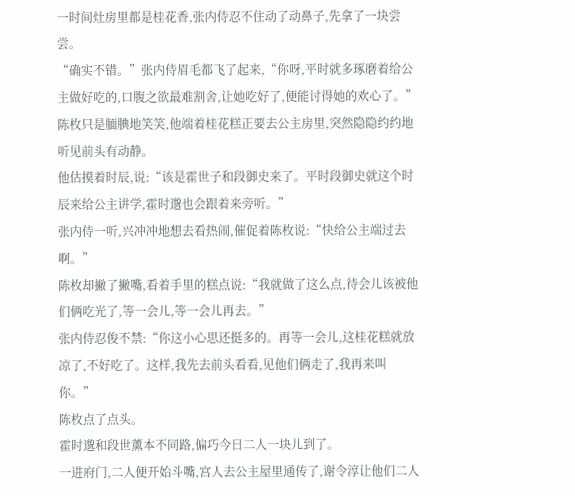一时间灶房里都是桂花香,张内侍忍不住动了动鼻子,先拿了一块尝尝。
“确实不错。”张内侍眉毛都飞了起来,“你呀,平时就多琢磨着给公主做好吃的,口腹之欲最难割舍,让她吃好了,便能讨得她的欢心了。”
陈枚只是腼腆地笑笑,他端着桂花糕正要去公主房里,突然隐隐约约地听见前头有动静。
他估摸着时辰,说:“该是霍世子和段御史来了。平时段御史就这个时辰来给公主讲学,霍时邈也会跟着来旁听。”
张内侍一听,兴冲冲地想去看热闹,催促着陈枚说:“快给公主端过去啊。”
陈枚却撇了撇嘴,看着手里的糕点说:“我就做了这么点,待会儿该被他们俩吃光了,等一会儿,等一会儿再去。”
张内侍忍俊不禁:“你这小心思还挺多的。再等一会儿,这桂花糕就放凉了,不好吃了。这样,我先去前头看看,见他们俩走了,我再来叫你。”
陈枚点了点头。
霍时邈和段世薰本不同路,偏巧今日二人一块儿到了。
一进府门,二人便开始斗嘴,宫人去公主屋里通传了,谢令淳让他们二人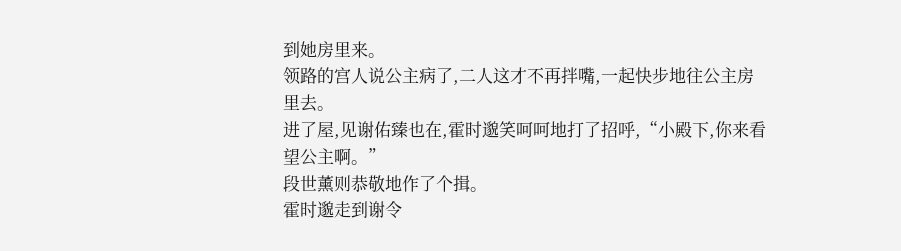到她房里来。
领路的宫人说公主病了,二人这才不再拌嘴,一起快步地往公主房里去。
进了屋,见谢佑臻也在,霍时邈笑呵呵地打了招呼,“小殿下,你来看望公主啊。”
段世薰则恭敬地作了个揖。
霍时邈走到谢令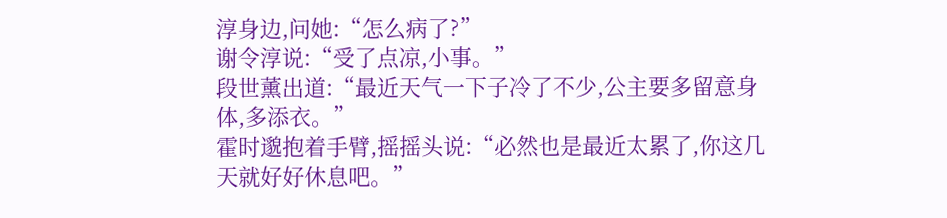淳身边,问她:“怎么病了?”
谢令淳说:“受了点凉,小事。”
段世薰出道:“最近天气一下子冷了不少,公主要多留意身体,多添衣。”
霍时邈抱着手臂,摇摇头说:“必然也是最近太累了,你这几天就好好休息吧。”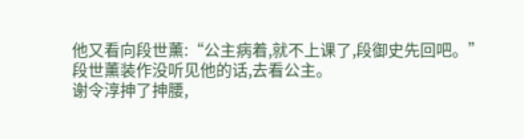他又看向段世薰:“公主病着,就不上课了,段御史先回吧。”
段世薰装作没听见他的话,去看公主。
谢令淳抻了抻腰,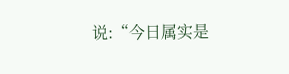说:“今日属实是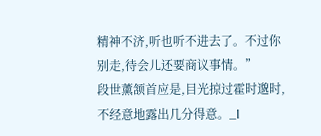精神不济,听也听不进去了。不过你别走,待会儿还要商议事情。”
段世薰颔首应是,目光掠过霍时邈时,不经意地露出几分得意。_l